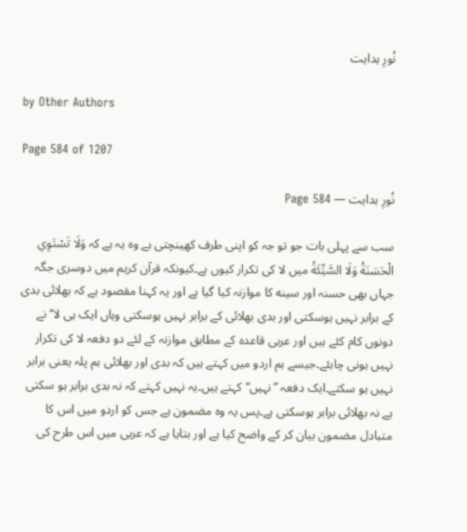نُورِ ہدایت

by Other Authors

Page 584 of 1207

نُورِ ہدایت — Page 584

سب سے پہلی بات جو تو جہ کو اپنی طرف کھینچتی ہے وہ یہ ہے کہ وَلَا تَسْتَوِي الْحَسَنَةُ وَلَا السَّيِّئَةُ میں لا کی تکرار کیوں ہے۔کیونکہ قرآن کریم میں دوسری جگہ جہاں بھی حسنہ اور سینه کا موازنہ کیا گیا ہے اور یہ کہنا مقصود ہے کہ بھلائی بدی کے برابر نہیں ہوسکتی اور بدی بھلائی کے برابر نہیں ہوسکتی وہاں ایک ہی لا“ نے دونوں کام کئے ہیں اور عربی قاعدہ کے مطابق موازنہ کے لئے دو دفعہ لا کی تکرار نہیں ہونی چاہئے۔جیسے ہم اردو میں کہتے ہیں کہ بدی اور بھلائی ہم پلہ یعنی برابر نہیں ہو سکتے۔ایک دفعہ ”نہیں“ کہتے ہیں۔یہ نہیں کہتے کہ نہ بدی برابر ہو سکتی ہے نہ بھلائی برابر ہوسکتی ہے۔پس یہ وہ مضمون ہے جس کو اردو میں اس کا متبادل مضمون بیان کر کے واضح کیا ہے اور بتایا ہے کہ عربی میں اس طرح کی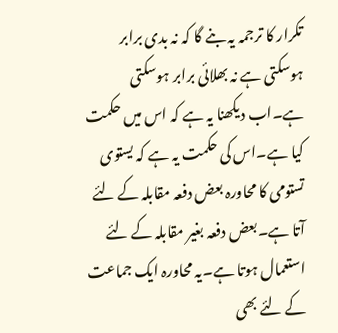تکرار کا ترجمہ یہ بنے گا کہ نہ بدی برابر ہوسکتی ہے نہ بھلائی برابر ہوسکتی ہے۔اب دیکھنا یہ ہے کہ اس میں حکمت کیا ہے۔اس کی حکمت یہ ہے کہ یستوی تستومی کا محاورہ بعض دفعہ مقابلہ کے لئے آتا ہے۔بعض دفعہ بغیر مقابلہ کے لئے استعمال ہوتا ہے۔یہ محاورہ ایک جماعت کے لئے بھی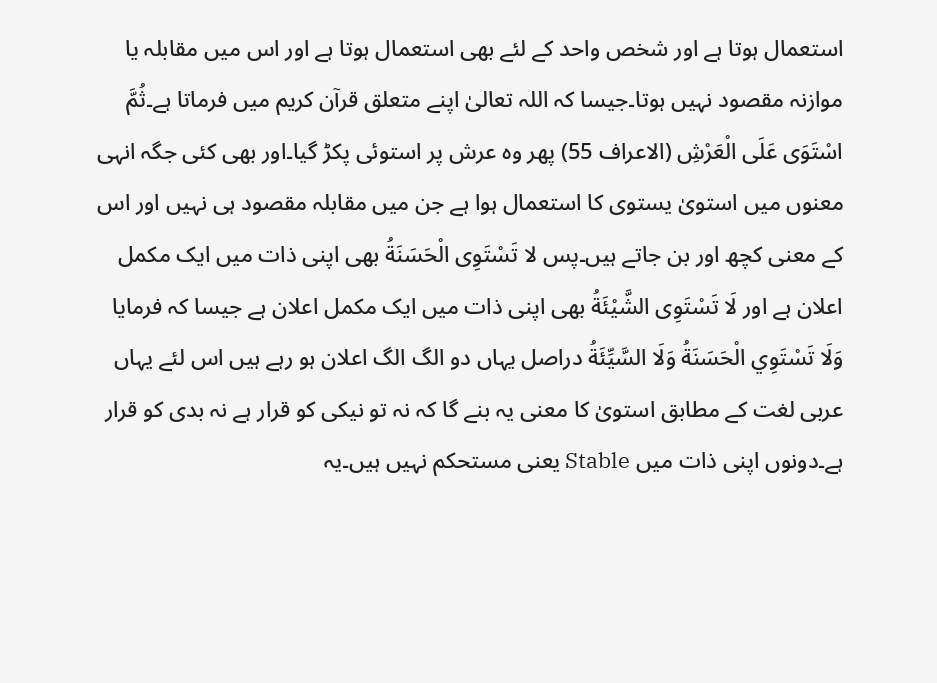استعمال ہوتا ہے اور شخص واحد کے لئے بھی استعمال ہوتا ہے اور اس میں مقابلہ یا موازنہ مقصود نہیں ہوتا۔جیسا کہ اللہ تعالیٰ اپنے متعلق قرآن کریم میں فرماتا ہے۔ثُمَّ اسْتَوَى عَلَى الْعَرْشِ (الاعراف 55) پھر وہ عرش پر استوئی پکڑ گیا۔اور بھی کئی جگہ انہی معنوں میں استویٰ یستوی کا استعمال ہوا ہے جن میں مقابلہ مقصود ہی نہیں اور اس کے معنی کچھ اور بن جاتے ہیں۔پس لا تَسْتَوِی الْحَسَنَةُ بھی اپنی ذات میں ایک مکمل اعلان ہے اور لَا تَسْتَوِی الشَّيْئَةُ بھی اپنی ذات میں ایک مکمل اعلان ہے جیسا کہ فرمایا وَلَا تَسْتَوِي الْحَسَنَةُ وَلَا السَّيِّئَةُ دراصل یہاں دو الگ الگ اعلان ہو رہے ہیں اس لئے یہاں عربی لغت کے مطابق استویٰ کا معنی یہ بنے گا کہ نہ تو نیکی کو قرار ہے نہ بدی کو قرار ہے۔دونوں اپنی ذات میں Stable یعنی مستحکم نہیں ہیں۔یہ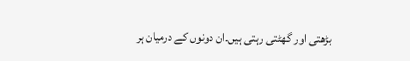بڑھتی اور گھٹتی رہتی ہیں۔ان دونوں کے درمیان ہر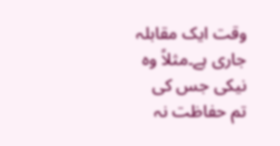وقت ایک مقابلہ جاری ہے۔مثلاً وہ نیکی جس کی تم حفاظت نہ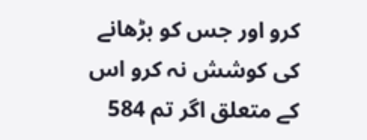کرو اور جس کو بڑھانے کی کوشش نہ کرو اس کے متعلق اگر تم 584